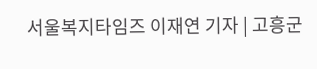서울복지타임즈 이재연 기자 | 고흥군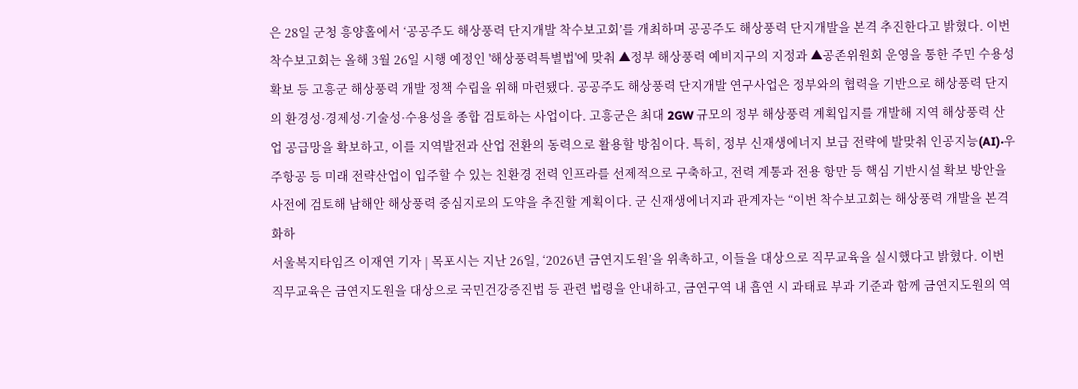은 28일 군청 흥양홀에서 ‘공공주도 해상풍력 단지개발 착수보고회’를 개최하며 공공주도 해상풍력 단지개발을 본격 추진한다고 밝혔다. 이번 착수보고회는 올해 3월 26일 시행 예정인 '해상풍력특별법'에 맞춰 ▲정부 해상풍력 예비지구의 지정과 ▲공존위원회 운영을 통한 주민 수용성 확보 등 고흥군 해상풍력 개발 정책 수립을 위해 마련됐다. 공공주도 해상풍력 단지개발 연구사업은 정부와의 협력을 기반으로 해상풍력 단지의 환경성·경제성·기술성·수용성을 종합 검토하는 사업이다. 고흥군은 최대 2GW 규모의 정부 해상풍력 계획입지를 개발해 지역 해상풍력 산업 공급망을 확보하고, 이를 지역발전과 산업 전환의 동력으로 활용할 방침이다. 특히, 정부 신재생에너지 보급 전략에 발맞춰 인공지능(AI)·우주항공 등 미래 전략산업이 입주할 수 있는 친환경 전력 인프라를 선제적으로 구축하고, 전력 계통과 전용 항만 등 핵심 기반시설 확보 방안을 사전에 검토해 남해안 해상풍력 중심지로의 도약을 추진할 계획이다. 군 신재생에너지과 관계자는 “이번 착수보고회는 해상풍력 개발을 본격화하
서울복지타임즈 이재연 기자 | 목포시는 지난 26일, ‘2026년 금연지도원’을 위촉하고, 이들을 대상으로 직무교육을 실시했다고 밝혔다. 이번 직무교육은 금연지도원을 대상으로 국민건강증진법 등 관련 법령을 안내하고, 금연구역 내 흡연 시 과태료 부과 기준과 함께 금연지도원의 역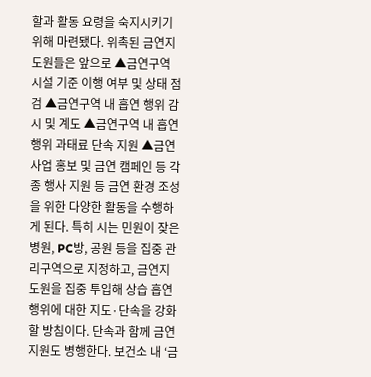할과 활동 요령을 숙지시키기 위해 마련됐다. 위촉된 금연지도원들은 앞으로 ▲금연구역 시설 기준 이행 여부 및 상태 점검 ▲금연구역 내 흡연 행위 감시 및 계도 ▲금연구역 내 흡연 행위 과태료 단속 지원 ▲금연사업 홍보 및 금연 캠페인 등 각종 행사 지원 등 금연 환경 조성을 위한 다양한 활동을 수행하게 된다. 특히 시는 민원이 잦은 병원, PC방, 공원 등을 집중 관리구역으로 지정하고, 금연지도원을 집중 투입해 상습 흡연 행위에 대한 지도·단속을 강화할 방침이다. 단속과 함께 금연 지원도 병행한다. 보건소 내 ‘금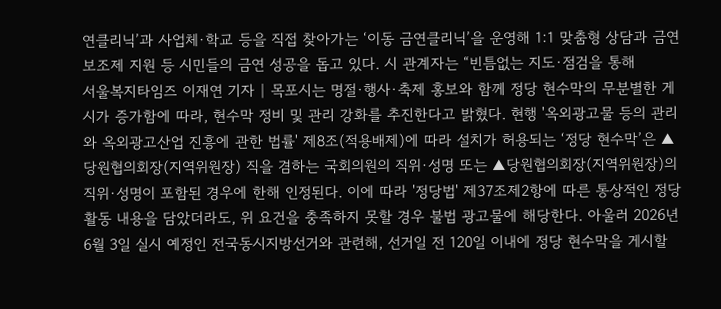연클리닉’과 사업체·학교 등을 직접 찾아가는 ‘이동 금연클리닉’을 운영해 1:1 맞춤형 상담과 금연 보조제 지원 등 시민들의 금연 성공을 돕고 있다. 시 관계자는 “빈틈없는 지도·점검을 통해
서울복지타임즈 이재연 기자 | 목포시는 명절·행사·축제 홍보와 함께 정당 현수막의 무분별한 게시가 증가함에 따라, 현수막 정비 및 관리 강화를 추진한다고 밝혔다. 현행 '옥외광고물 등의 관리와 옥외광고산업 진흥에 관한 법률' 제8조(적용배제)에 따라 설치가 허용되는 ‘정당 현수막’은 ▲당원협의회장(지역위원장) 직을 겸하는 국회의원의 직위·성명 또는 ▲당원협의회장(지역위원장)의 직위·성명이 포함된 경우에 한해 인정된다. 이에 따라 '정당법' 제37조제2항에 따른 통상적인 정당활동 내용을 담았더라도, 위 요건을 충족하지 못할 경우 불법 광고물에 해당한다. 아울러 2026년 6월 3일 실시 예정인 전국동시지방선거와 관련해, 선거일 전 120일 이내에 정당 현수막을 게시할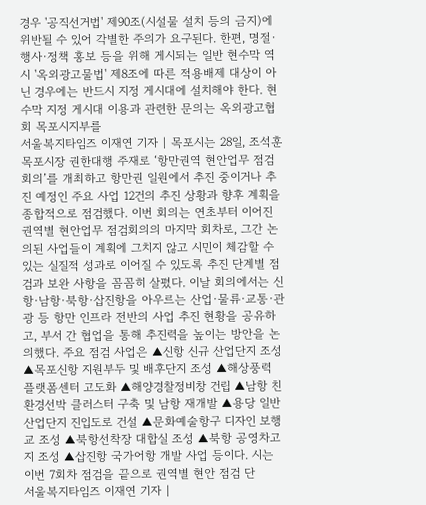경우 '공직선거법' 제90조(시설물 설치 등의 금지)에 위반될 수 있어 각별한 주의가 요구된다. 한편, 명절·행사·정책 홍보 등을 위해 게시되는 일반 현수막 역시 '옥외광고물법' 제8조에 따른 적용배제 대상이 아닌 경우에는 반드시 지정 게시대에 설치해야 한다. 현수막 지정 게시대 이용과 관련한 문의는 옥외광고협회 목포시지부를
서울복지타임즈 이재연 기자 | 목포시는 28일, 조석훈 목포시장 권한대행 주재로 ‘항만권역 현안업무 점검회의’를 개최하고 항만권 일원에서 추진 중이거나 추진 예정인 주요 사업 12건의 추진 상황과 향후 계획을 종합적으로 점검했다. 이번 회의는 연초부터 이어진 권역별 현안업무 점검회의의 마지막 회차로, 그간 논의된 사업들이 계획에 그치지 않고 시민이 체감할 수 있는 실질적 성과로 이어질 수 있도록 추진 단계별 점검과 보완 사항을 꼼꼼히 살폈다. 이날 회의에서는 신항·남항·북항·삽진항을 아우르는 산업·물류·교통·관광 등 항만 인프라 전반의 사업 추진 현황을 공유하고, 부서 간 협업을 통해 추진력을 높이는 방안을 논의했다. 주요 점검 사업은 ▲신항 신규 산업단지 조성 ▲목포신항 지원부두 및 배후단지 조성 ▲해상풍력 플랫폼센터 고도화 ▲해양경찰정비창 건립 ▲남항 친환경선박 클러스터 구축 및 남항 재개발 ▲용당 일반산업단지 진입도로 건설 ▲문화예술항구 디자인 보행교 조성 ▲북항선착장 대합실 조성 ▲북항 공영차고지 조성 ▲삽진항 국가어항 개발 사업 등이다. 시는 이번 7회차 점검을 끝으로 권역별 현안 점검 단
서울복지타임즈 이재연 기자 |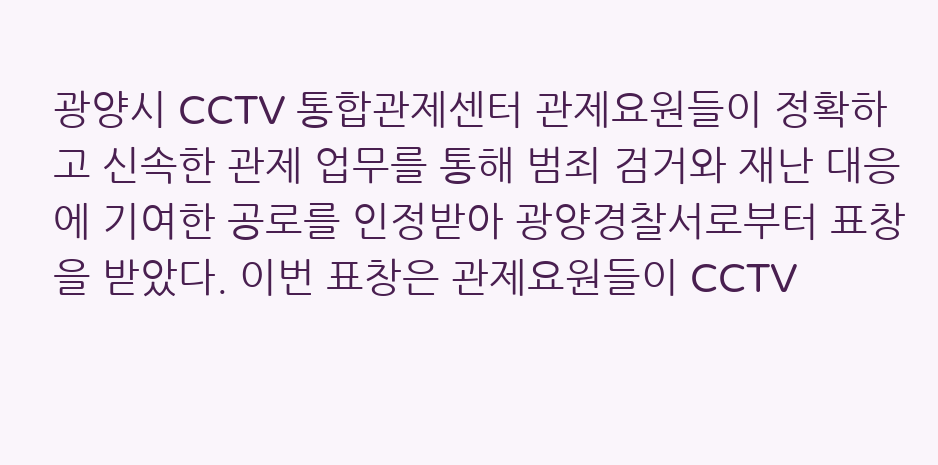광양시 CCTV 통합관제센터 관제요원들이 정확하고 신속한 관제 업무를 통해 범죄 검거와 재난 대응에 기여한 공로를 인정받아 광양경찰서로부터 표창을 받았다. 이번 표창은 관제요원들이 CCTV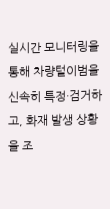실시간 모니터링을 통해 차량털이범을 신속히 특정·검거하고, 화재 발생 상황을 조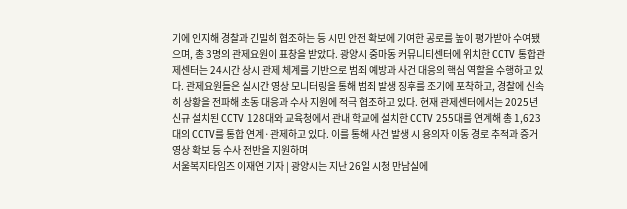기에 인지해 경찰과 긴밀히 협조하는 등 시민 안전 확보에 기여한 공로를 높이 평가받아 수여됐으며, 총 3명의 관제요원이 표창을 받았다. 광양시 중마동 커뮤니티센터에 위치한 CCTV 통합관제센터는 24시간 상시 관제 체계를 기반으로 범죄 예방과 사건 대응의 핵심 역할을 수행하고 있다. 관제요원들은 실시간 영상 모니터링을 통해 범죄 발생 징후를 조기에 포착하고, 경찰에 신속히 상황을 전파해 초동 대응과 수사 지원에 적극 협조하고 있다. 현재 관제센터에서는 2025년 신규 설치된 CCTV 128대와 교육청에서 관내 학교에 설치한 CCTV 255대를 연계해 총 1,623대의 CCTV를 통합 연계·관제하고 있다. 이를 통해 사건 발생 시 용의자 이동 경로 추적과 증거 영상 확보 등 수사 전반을 지원하며
서울복지타임즈 이재연 기자 | 광양시는 지난 26일 시청 만남실에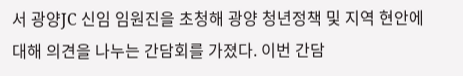서 광양JC 신임 임원진을 초청해 광양 청년정책 및 지역 현안에 대해 의견을 나누는 간담회를 가졌다. 이번 간담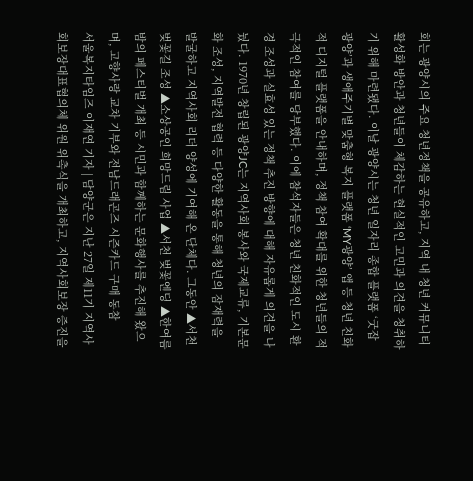회는 광양시의 주요 청년정책을 공유하고, 지역 내 청년 커뮤니티 활성화 방안과 청년들이 체감하는 현실적인 고민과 의견을 청취하기 위해 마련됐다. 이날 광양시는 청년 일자리 종합 플랫폼 ‘굿잡광양’과 생애주기별 맞춤형 복지 플랫폼 ‘MY광양’ 앱 등 청년 친화적 디지털 플랫폼을 안내하며, 정책 참여 확대를 위한 청년들의 적극적인 참여를 당부했다. 이에 참석자들은 청년 친화적인 도시 환경 조성과 실효성 있는 정책 추진 방향에 대해 자유롭게 의견을 나눴다. 1970년 창립된 광양JC는 지역사회 봉사와 국제교류, 기본문화 조성, 지역발전 협력 등 다양한 활동을 통해 청년의 잠재력을 발굴하고 지역사회 리더 양성에 기여해 온 단체다. 그동안 ▲서천 벚꽃길 조성 ▲소상공인 희망드림 사업 ▲서천 벚꽃엔딩 ▲한여름밤의 페스티벌 개최 등 시민과 함께하는 문화행사를 추진해 왔으며, 고향사랑 교차 기부와 전남드래곤즈 시즌카드 구매 동참
서울복지타임즈 이재연 기자 | 담양군은 지난 27일 제11기 지역사회보장대표협의체 위원 위촉식을 개최하고, 지역사회보장 증진을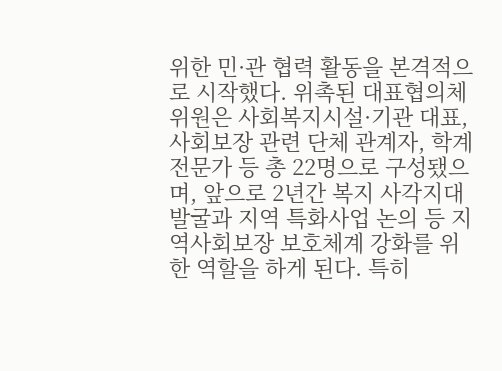위한 민·관 협력 활동을 본격적으로 시작했다. 위촉된 대표협의체 위원은 사회복지시설·기관 대표, 사회보장 관련 단체 관계자, 학계 전문가 등 총 22명으로 구성됐으며, 앞으로 2년간 복지 사각지대 발굴과 지역 특화사업 논의 등 지역사회보장 보호체계 강화를 위한 역할을 하게 된다. 특히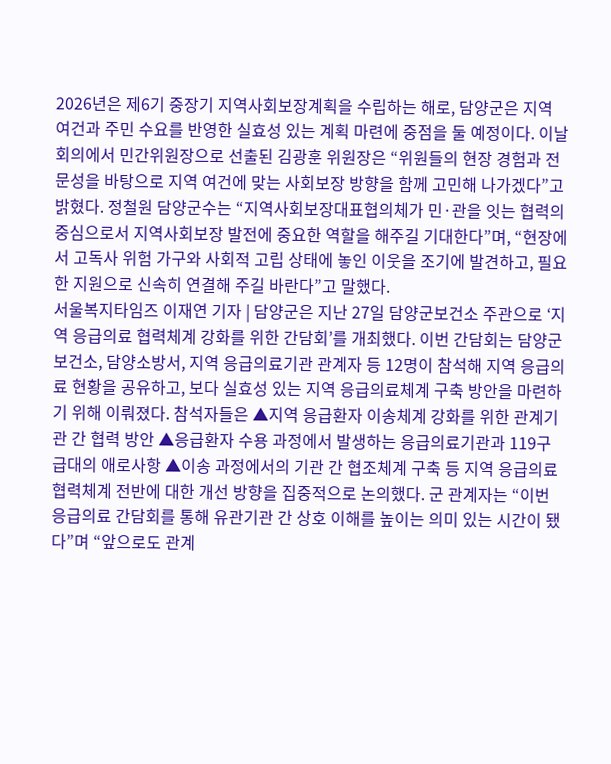2026년은 제6기 중장기 지역사회보장계획을 수립하는 해로, 담양군은 지역 여건과 주민 수요를 반영한 실효성 있는 계획 마련에 중점을 둘 예정이다. 이날 회의에서 민간위원장으로 선출된 김광훈 위원장은 “위원들의 현장 경험과 전문성을 바탕으로 지역 여건에 맞는 사회보장 방향을 함께 고민해 나가겠다”고 밝혔다. 정철원 담양군수는 “지역사회보장대표협의체가 민·관을 잇는 협력의 중심으로서 지역사회보장 발전에 중요한 역할을 해주길 기대한다”며, “현장에서 고독사 위험 가구와 사회적 고립 상태에 놓인 이웃을 조기에 발견하고, 필요한 지원으로 신속히 연결해 주길 바란다”고 말했다.
서울복지타임즈 이재연 기자 | 담양군은 지난 27일 담양군보건소 주관으로 ‘지역 응급의료 협력체계 강화를 위한 간담회’를 개최했다. 이번 간담회는 담양군보건소, 담양소방서, 지역 응급의료기관 관계자 등 12명이 참석해 지역 응급의료 현황을 공유하고, 보다 실효성 있는 지역 응급의료체계 구축 방안을 마련하기 위해 이뤄졌다. 참석자들은 ▲지역 응급환자 이송체계 강화를 위한 관계기관 간 협력 방안 ▲응급환자 수용 과정에서 발생하는 응급의료기관과 119구급대의 애로사항 ▲이송 과정에서의 기관 간 협조체계 구축 등 지역 응급의료 협력체계 전반에 대한 개선 방향을 집중적으로 논의했다. 군 관계자는 “이번 응급의료 간담회를 통해 유관기관 간 상호 이해를 높이는 의미 있는 시간이 됐다”며 “앞으로도 관계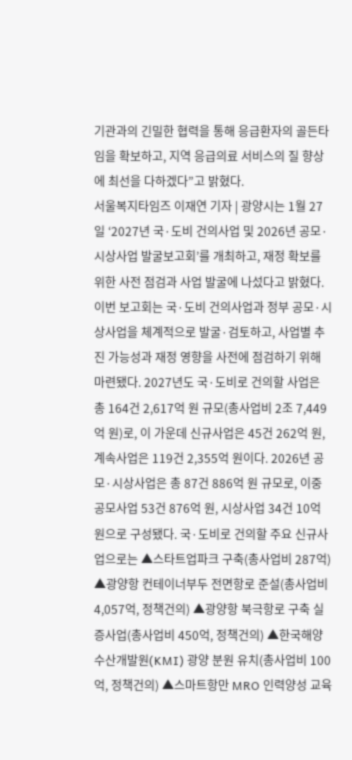기관과의 긴밀한 협력을 통해 응급환자의 골든타임을 확보하고, 지역 응급의료 서비스의 질 향상에 최선을 다하겠다”고 밝혔다.
서울복지타임즈 이재연 기자 | 광양시는 1월 27일 ‘2027년 국·도비 건의사업 및 2026년 공모·시상사업 발굴보고회’를 개최하고, 재정 확보를 위한 사전 점검과 사업 발굴에 나섰다고 밝혔다. 이번 보고회는 국·도비 건의사업과 정부 공모·시상사업을 체계적으로 발굴·검토하고, 사업별 추진 가능성과 재정 영향을 사전에 점검하기 위해 마련됐다. 2027년도 국·도비로 건의할 사업은 총 164건 2,617억 원 규모(총사업비 2조 7,449억 원)로, 이 가운데 신규사업은 45건 262억 원, 계속사업은 119건 2,355억 원이다. 2026년 공모·시상사업은 총 87건 886억 원 규모로, 이중 공모사업 53건 876억 원, 시상사업 34건 10억 원으로 구성됐다. 국·도비로 건의할 주요 신규사업으로는 ▲스타트업파크 구축(총사업비 287억) ▲광양항 컨테이너부두 전면항로 준설(총사업비 4,057억, 정책건의) ▲광양항 북극항로 구축 실증사업(총사업비 450억, 정책건의) ▲한국해양수산개발원(KMI) 광양 분원 유치(총사업비 100억, 정책건의) ▲스마트항만 MRO 인력양성 교육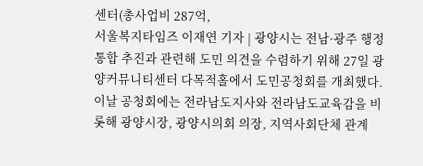센터(총사업비 287억,
서울복지타임즈 이재연 기자 | 광양시는 전남·광주 행정통합 추진과 관련해 도민 의견을 수렴하기 위해 27일 광양커뮤니티센터 다목적홀에서 도민공청회를 개최했다. 이날 공청회에는 전라남도지사와 전라남도교육감을 비롯해 광양시장, 광양시의회 의장, 지역사회단체 관계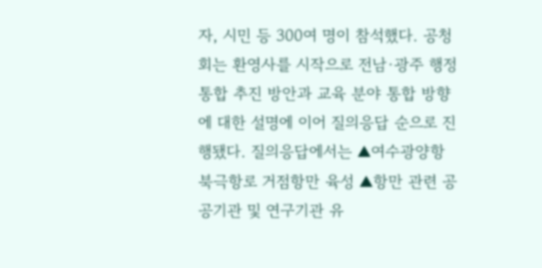자, 시민 등 300여 명이 참석했다. 공청회는 환영사를 시작으로 전남·광주 행정통합 추진 방안과 교육 분야 통합 방향에 대한 설명에 이어 질의응답 순으로 진행됐다. 질의응답에서는 ▲여수광양항 북극항로 거점항만 육성 ▲항만 관련 공공기관 및 연구기관 유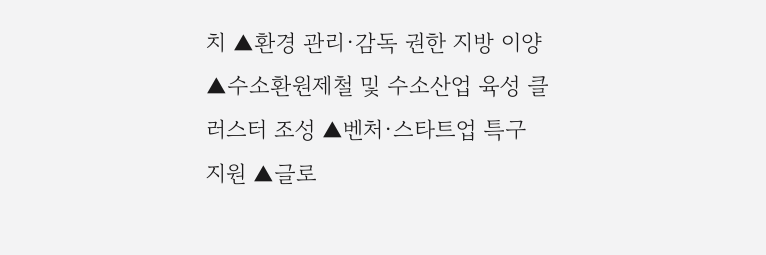치 ▲환경 관리·감독 권한 지방 이양 ▲수소환원제철 및 수소산업 육성 클러스터 조성 ▲벤처·스타트업 특구 지원 ▲글로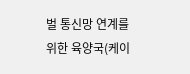벌 통신망 연계를 위한 육양국(케이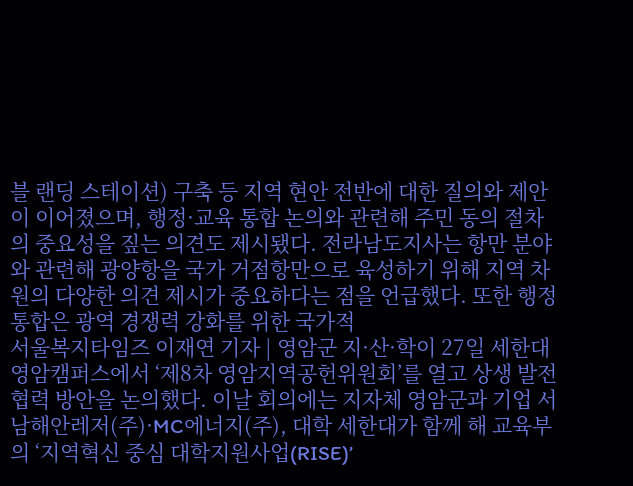블 랜딩 스테이션) 구축 등 지역 현안 전반에 대한 질의와 제안이 이어졌으며, 행정·교육 통합 논의와 관련해 주민 동의 절차의 중요성을 짚는 의견도 제시됐다. 전라남도지사는 항만 분야와 관련해 광양항을 국가 거점항만으로 육성하기 위해 지역 차원의 다양한 의견 제시가 중요하다는 점을 언급했다. 또한 행정통합은 광역 경쟁력 강화를 위한 국가적
서울복지타임즈 이재연 기자 | 영암군 지·산·학이 27일 세한대 영암캠퍼스에서 ‘제8차 영암지역공헌위원회’를 열고 상생 발전 협력 방안을 논의했다. 이날 회의에는 지자체 영암군과 기업 서남해안레저(주)·MC에너지(주), 대학 세한대가 함께 해 교육부의 ‘지역혁신 중심 대학지원사업(RISE)’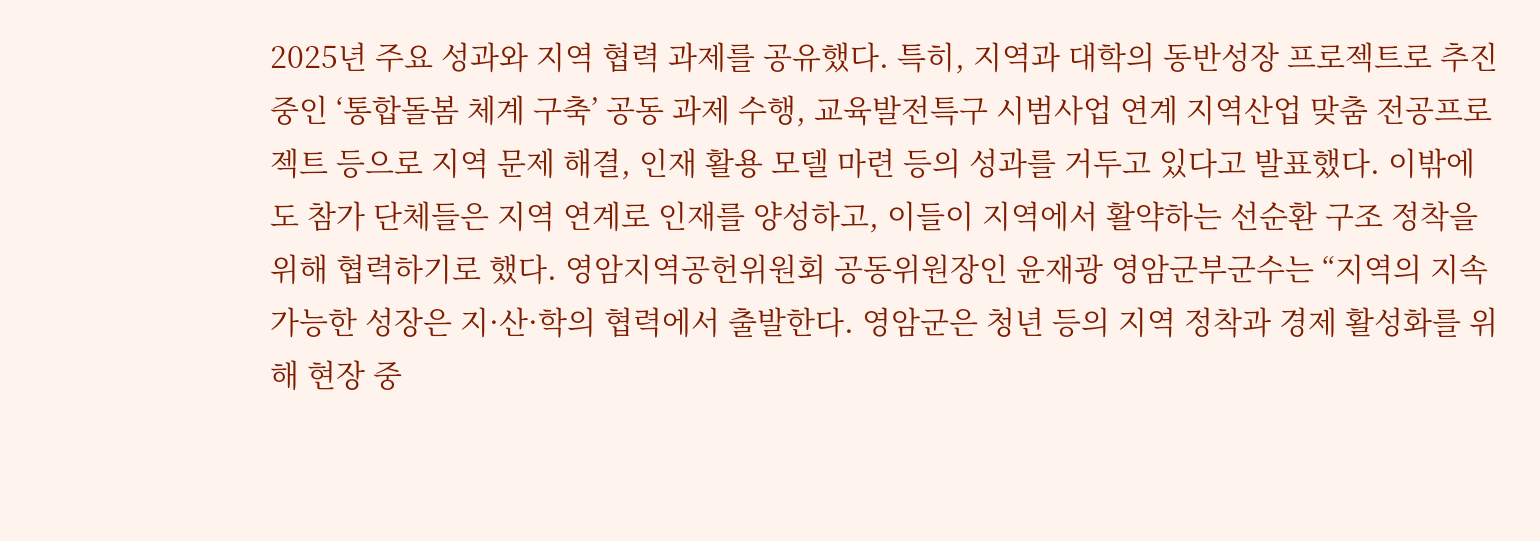2025년 주요 성과와 지역 협력 과제를 공유했다. 특히, 지역과 대학의 동반성장 프로젝트로 추진 중인 ‘통합돌봄 체계 구축’ 공동 과제 수행, 교육발전특구 시범사업 연계 지역산업 맞춤 전공프로젝트 등으로 지역 문제 해결, 인재 활용 모델 마련 등의 성과를 거두고 있다고 발표했다. 이밖에도 참가 단체들은 지역 연계로 인재를 양성하고, 이들이 지역에서 활약하는 선순환 구조 정착을 위해 협력하기로 했다. 영암지역공헌위원회 공동위원장인 윤재광 영암군부군수는 “지역의 지속가능한 성장은 지·산·학의 협력에서 출발한다. 영암군은 청년 등의 지역 정착과 경제 활성화를 위해 현장 중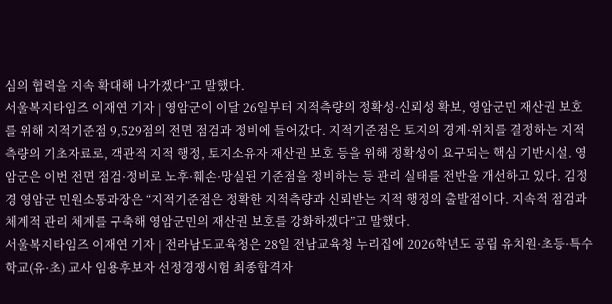심의 협력을 지속 확대해 나가겠다”고 말했다.
서울복지타임즈 이재연 기자 | 영암군이 이달 26일부터 지적측량의 정확성·신뢰성 확보, 영암군민 재산권 보호를 위해 지적기준점 9,529점의 전면 점검과 정비에 들어갔다. 지적기준점은 토지의 경계·위치를 결정하는 지적측량의 기초자료로, 객관적 지적 행정, 토지소유자 재산권 보호 등을 위해 정확성이 요구되는 핵심 기반시설. 영암군은 이번 전면 점검·정비로 노후·훼손·망실된 기준점을 정비하는 등 관리 실태를 전반을 개선하고 있다. 김정경 영암군 민원소통과장은 “지적기준점은 정확한 지적측량과 신뢰받는 지적 행정의 출발점이다. 지속적 점검과 체계적 관리 체계를 구축해 영암군민의 재산권 보호를 강화하겠다”고 말했다.
서울복지타임즈 이재연 기자 | 전라남도교육청은 28일 전남교육청 누리집에 2026학년도 공립 유치원·초등·특수학교(유·초) 교사 임용후보자 선정경쟁시험 최종합격자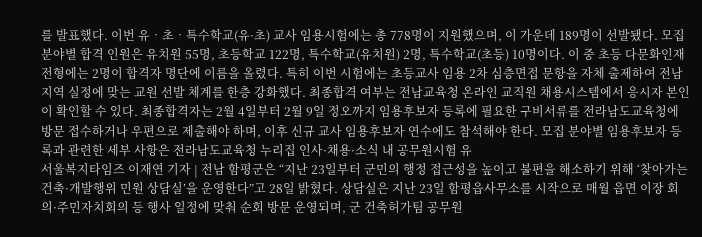를 발표했다. 이번 유‧초‧특수학교(유·초) 교사 임용시험에는 총 778명이 지원했으며, 이 가운데 189명이 선발됐다. 모집 분야별 합격 인원은 유치원 55명, 초등학교 122명, 특수학교(유치원) 2명, 특수학교(초등) 10명이다. 이 중 초등 다문화인재전형에는 2명이 합격자 명단에 이름을 올렸다. 특히 이번 시험에는 초등교사 임용 2차 심층면접 문항을 자체 출제하여 전남 지역 실정에 맞는 교원 선발 체계를 한층 강화했다. 최종합격 여부는 전남교육청 온라인 교직원 채용시스템에서 응시자 본인이 확인할 수 있다. 최종합격자는 2월 4일부터 2월 9일 정오까지 임용후보자 등록에 필요한 구비서류를 전라남도교육청에 방문 접수하거나 우편으로 제출해야 하며, 이후 신규 교사 임용후보자 연수에도 참석해야 한다. 모집 분야별 임용후보자 등록과 관련한 세부 사항은 전라남도교육청 누리집 인사·채용·소식 내 공무원시험 유
서울복지타임즈 이재연 기자 | 전남 함평군은 “지난 23일부터 군민의 행정 접근성을 높이고 불편을 해소하기 위해 ‘찾아가는 건축·개발행위 민원 상담실’을 운영한다”고 28일 밝혔다. 상담실은 지난 23일 함평읍사무소를 시작으로 매월 읍면 이장 회의·주민자치회의 등 행사 일정에 맞춰 순회 방문 운영되며, 군 건축허가팀 공무원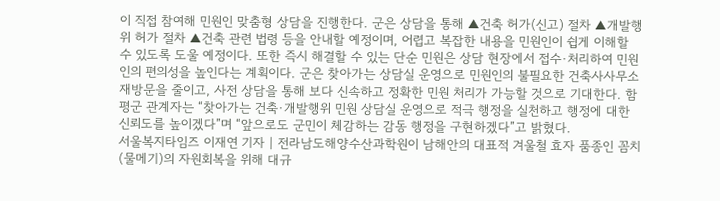이 직접 참여해 민원인 맞춤형 상담을 진행한다. 군은 상담을 통해 ▲건축 허가(신고) 절차 ▲개발행위 허가 절차 ▲건축 관련 법령 등을 안내할 예정이며, 어렵고 복잡한 내용을 민원인이 쉽게 이해할 수 있도록 도울 예정이다. 또한 즉시 해결할 수 있는 단순 민원은 상담 현장에서 접수·처리하여 민원인의 편의성을 높인다는 계획이다. 군은 찾아가는 상담실 운영으로 민원인의 불필요한 건축사사무소 재방문을 줄이고, 사전 상담을 통해 보다 신속하고 정확한 민원 처리가 가능할 것으로 기대한다. 함평군 관계자는 “찾아가는 건축·개발행위 민원 상담실 운영으로 적극 행정을 실천하고 행정에 대한 신뢰도를 높이겠다”며 “앞으로도 군민이 체감하는 감동 행정을 구현하겠다”고 밝혔다.
서울복지타임즈 이재연 기자 | 전라남도해양수산과학원이 남해안의 대표적 겨울철 효자 품종인 꼼치(물메기)의 자원회복을 위해 대규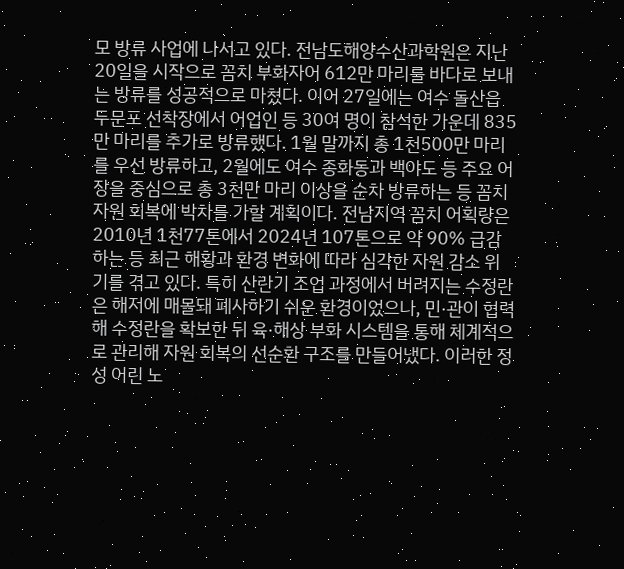모 방류 사업에 나서고 있다. 전남도해양수산과학원은 지난 20일을 시작으로 꼼치 부화자어 612만 마리를 바다로 보내는 방류를 성공적으로 마쳤다. 이어 27일에는 여수 돌산읍 두문포 선착장에서 어업인 등 30여 명이 참석한 가운데 835만 마리를 추가로 방류했다. 1월 말까지 총 1천500만 마리를 우선 방류하고, 2월에도 여수 종화동과 백야도 등 주요 어장을 중심으로 총 3천만 마리 이상을 순차 방류하는 등 꼼치 자원 회복에 박차를 가할 계획이다. 전남지역 꼼치 어획량은 2010년 1천77톤에서 2024년 107톤으로 약 90% 급감하는 등 최근 해황과 환경 변화에 따라 심각한 자원 감소 위기를 겪고 있다. 특히 산란기 조업 과정에서 버려지는 수정란은 해저에 매몰돼 폐사하기 쉬운 환경이었으나, 민·관이 협력해 수정란을 확보한 뒤 육·해상 부화 시스템을 통해 체계적으로 관리해 자원 회복의 선순환 구조를 만들어냈다. 이러한 정성 어린 노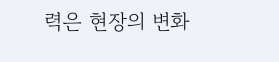력은 현장의 변화